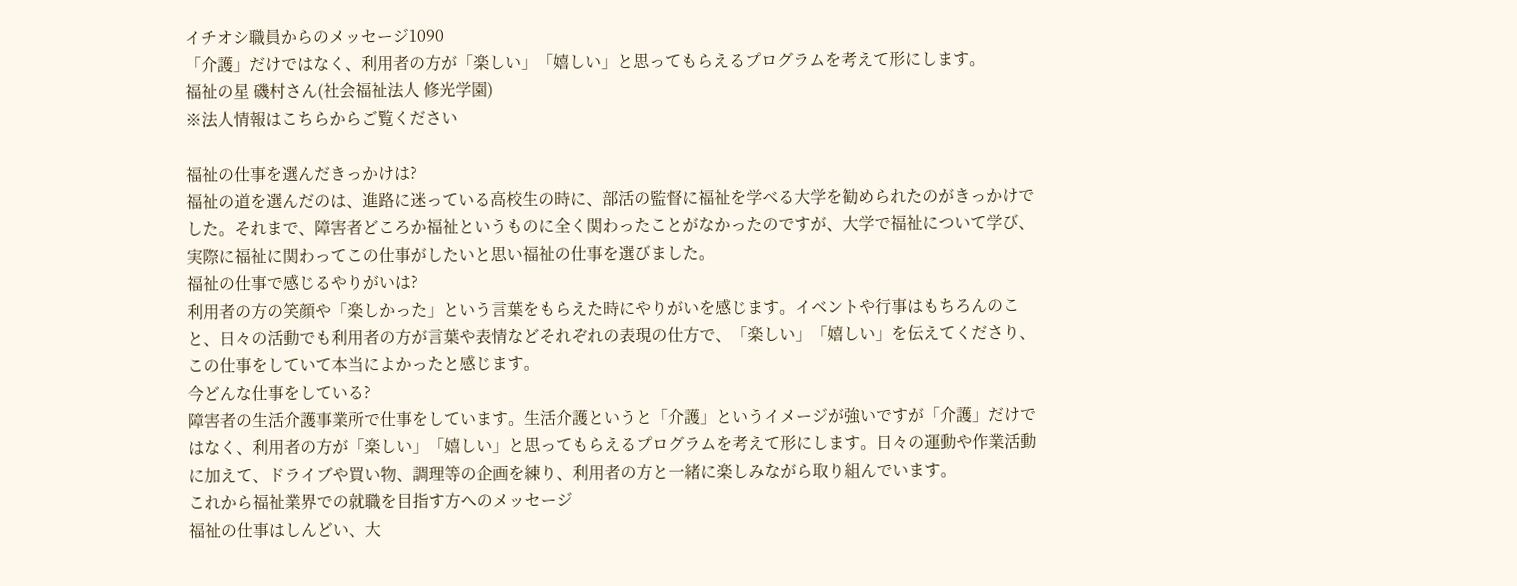イチオシ職員からのメッセージ1090
「介護」だけではなく、利用者の方が「楽しい」「嬉しい」と思ってもらえるプログラムを考えて形にします。
福祉の星 磯村さん(社会福祉法人 修光学園)
※法人情報はこちらからご覧ください

福祉の仕事を選んだきっかけは?
福祉の道を選んだのは、進路に迷っている高校生の時に、部活の監督に福祉を学べる大学を勧められたのがきっかけでした。それまで、障害者どころか福祉というものに全く関わったことがなかったのですが、大学で福祉について学び、実際に福祉に関わってこの仕事がしたいと思い福祉の仕事を選びました。
福祉の仕事で感じるやりがいは?
利用者の方の笑顔や「楽しかった」という言葉をもらえた時にやりがいを感じます。イベントや行事はもちろんのこと、日々の活動でも利用者の方が言葉や表情などそれぞれの表現の仕方で、「楽しい」「嬉しい」を伝えてくださり、この仕事をしていて本当によかったと感じます。
今どんな仕事をしている?
障害者の生活介護事業所で仕事をしています。生活介護というと「介護」というイメージが強いですが「介護」だけではなく、利用者の方が「楽しい」「嬉しい」と思ってもらえるプログラムを考えて形にします。日々の運動や作業活動に加えて、ドライブや買い物、調理等の企画を練り、利用者の方と一緒に楽しみながら取り組んでいます。
これから福祉業界での就職を目指す方へのメッセージ
福祉の仕事はしんどい、大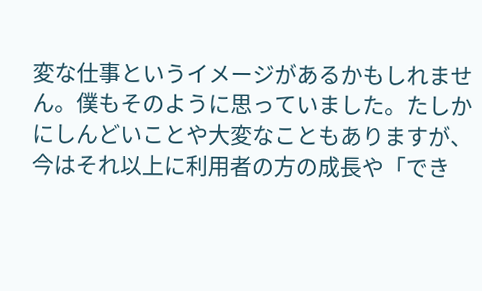変な仕事というイメージがあるかもしれません。僕もそのように思っていました。たしかにしんどいことや大変なこともありますが、今はそれ以上に利用者の方の成長や「でき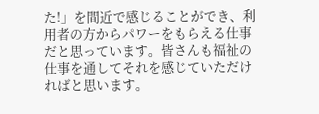た!」を間近で感じることができ、利用者の方からパワーをもらえる仕事だと思っています。皆さんも福祉の仕事を通してそれを感じていただければと思います。